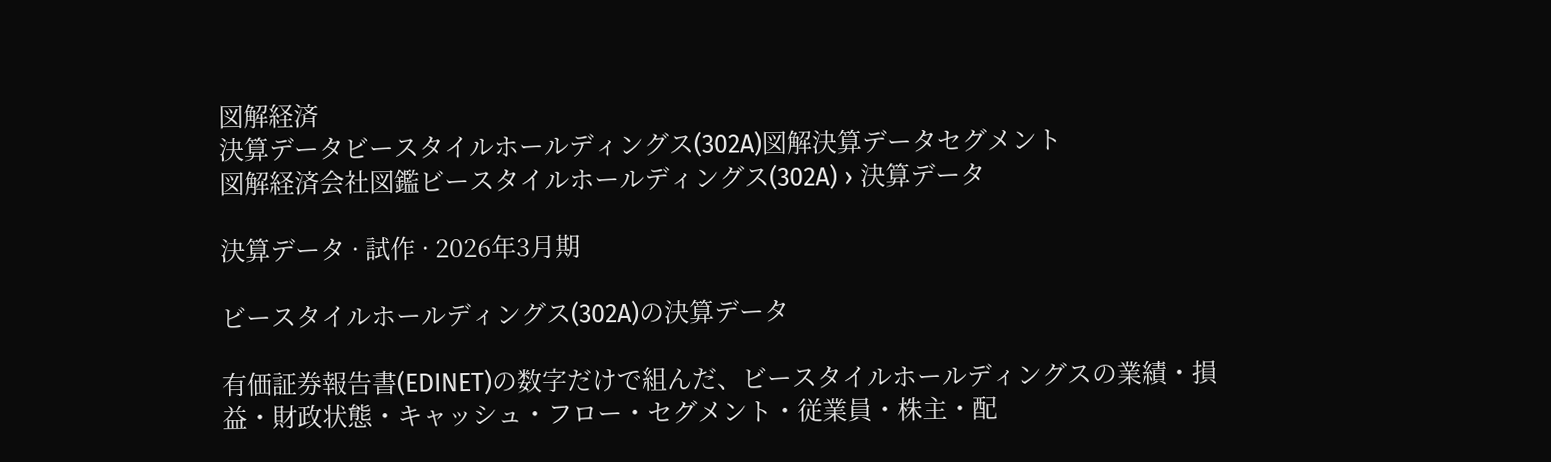図解経済
決算データビースタイルホールディングス(302A)図解決算データセグメント
図解経済会社図鑑ビースタイルホールディングス(302A) › 決算データ

決算データ · 試作 · 2026年3月期

ビースタイルホールディングス(302A)の決算データ

有価証券報告書(EDINET)の数字だけで組んだ、ビースタイルホールディングスの業績・損益・財政状態・キャッシュ・フロー・セグメント・従業員・株主・配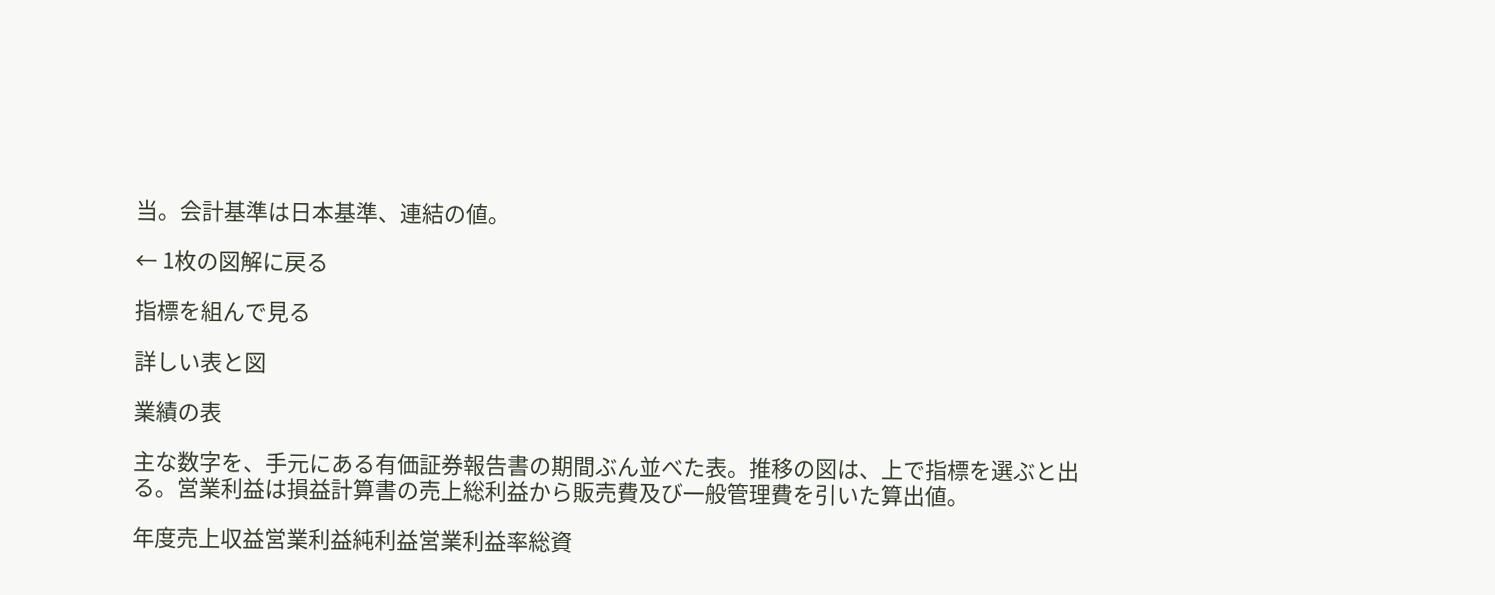当。会計基準は日本基準、連結の値。

← 1枚の図解に戻る

指標を組んで見る

詳しい表と図

業績の表

主な数字を、手元にある有価証券報告書の期間ぶん並べた表。推移の図は、上で指標を選ぶと出る。営業利益は損益計算書の売上総利益から販売費及び一般管理費を引いた算出値。

年度売上収益営業利益純利益営業利益率総資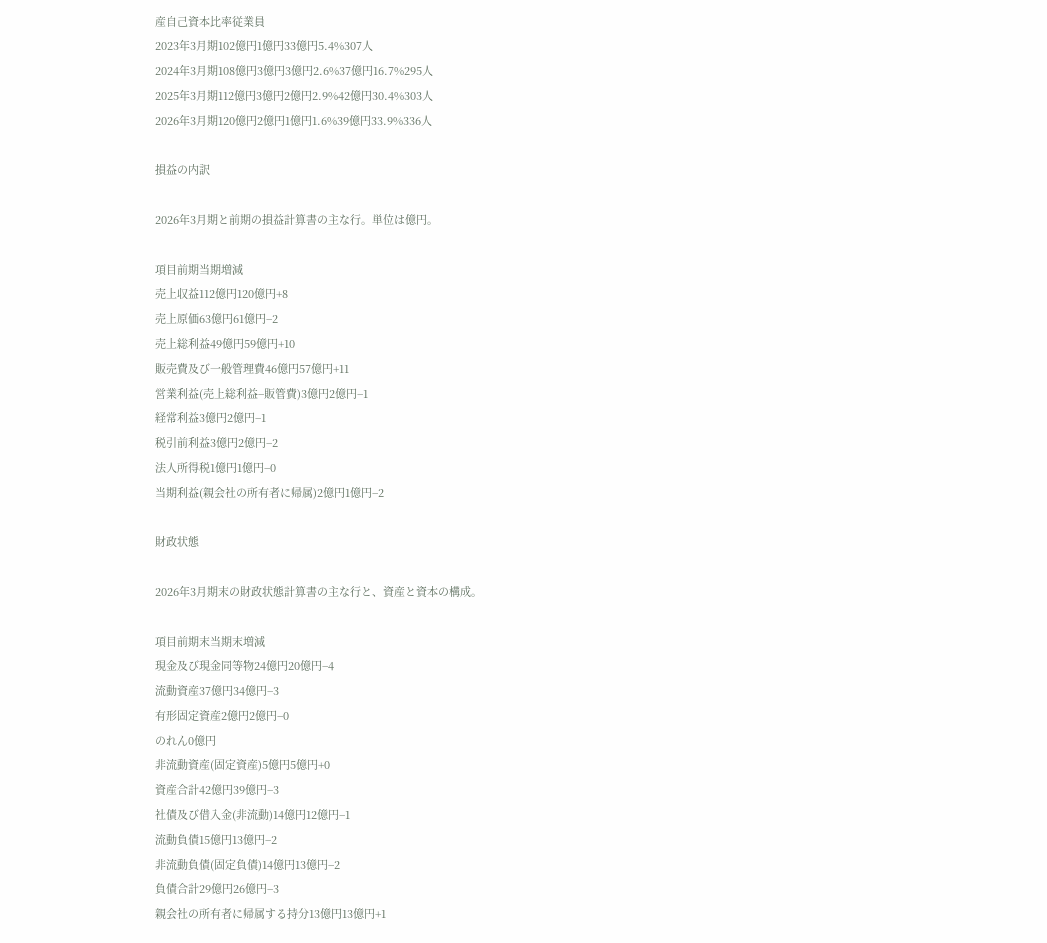産自己資本比率従業員
2023年3月期102億円1億円33億円5.4%307人
2024年3月期108億円3億円3億円2.6%37億円16.7%295人
2025年3月期112億円3億円2億円2.9%42億円30.4%303人
2026年3月期120億円2億円1億円1.6%39億円33.9%336人

損益の内訳

2026年3月期と前期の損益計算書の主な行。単位は億円。

項目前期当期増減
売上収益112億円120億円+8
売上原価63億円61億円−2
売上総利益49億円59億円+10
販売費及び一般管理費46億円57億円+11
営業利益(売上総利益−販管費)3億円2億円−1
経常利益3億円2億円−1
税引前利益3億円2億円−2
法人所得税1億円1億円−0
当期利益(親会社の所有者に帰属)2億円1億円−2

財政状態

2026年3月期末の財政状態計算書の主な行と、資産と資本の構成。

項目前期末当期末増減
現金及び現金同等物24億円20億円−4
流動資産37億円34億円−3
有形固定資産2億円2億円−0
のれん0億円
非流動資産(固定資産)5億円5億円+0
資産合計42億円39億円−3
社債及び借入金(非流動)14億円12億円−1
流動負債15億円13億円−2
非流動負債(固定負債)14億円13億円−2
負債合計29億円26億円−3
親会社の所有者に帰属する持分13億円13億円+1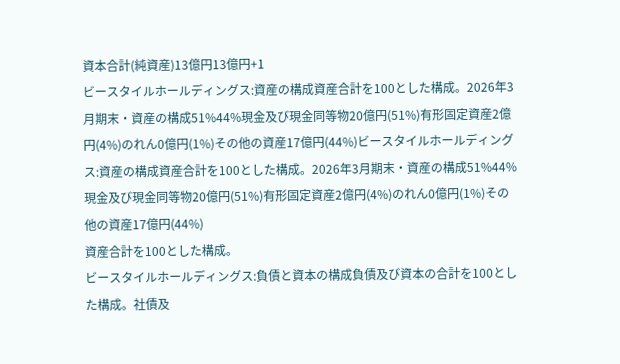資本合計(純資産)13億円13億円+1
ビースタイルホールディングス:資産の構成資産合計を100とした構成。2026年3月期末・資産の構成51%44%現金及び現金同等物20億円(51%)有形固定資産2億円(4%)のれん0億円(1%)その他の資産17億円(44%)ビースタイルホールディングス:資産の構成資産合計を100とした構成。2026年3月期末・資産の構成51%44%現金及び現金同等物20億円(51%)有形固定資産2億円(4%)のれん0億円(1%)その他の資産17億円(44%)
資産合計を100とした構成。
ビースタイルホールディングス:負債と資本の構成負債及び資本の合計を100とした構成。社債及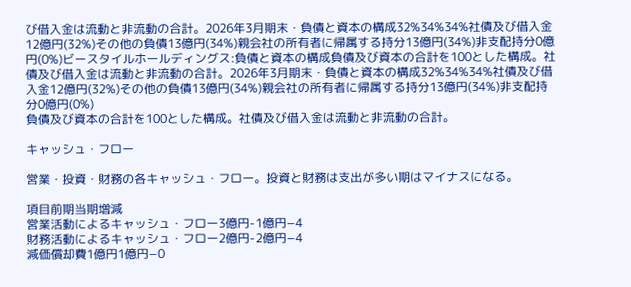び借入金は流動と非流動の合計。2026年3月期末・負債と資本の構成32%34%34%社債及び借入金12億円(32%)その他の負債13億円(34%)親会社の所有者に帰属する持分13億円(34%)非支配持分0億円(0%)ビースタイルホールディングス:負債と資本の構成負債及び資本の合計を100とした構成。社債及び借入金は流動と非流動の合計。2026年3月期末・負債と資本の構成32%34%34%社債及び借入金12億円(32%)その他の負債13億円(34%)親会社の所有者に帰属する持分13億円(34%)非支配持分0億円(0%)
負債及び資本の合計を100とした構成。社債及び借入金は流動と非流動の合計。

キャッシュ・フロー

営業・投資・財務の各キャッシュ・フロー。投資と財務は支出が多い期はマイナスになる。

項目前期当期増減
営業活動によるキャッシュ・フロー3億円-1億円−4
財務活動によるキャッシュ・フロー2億円-2億円−4
減価償却費1億円1億円−0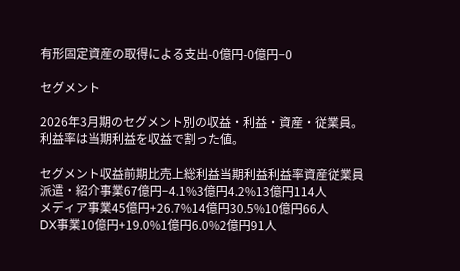有形固定資産の取得による支出-0億円-0億円−0

セグメント

2026年3月期のセグメント別の収益・利益・資産・従業員。利益率は当期利益を収益で割った値。

セグメント収益前期比売上総利益当期利益利益率資産従業員
派遣・紹介事業67億円−4.1%3億円4.2%13億円114人
メディア事業45億円+26.7%14億円30.5%10億円66人
DX事業10億円+19.0%1億円6.0%2億円91人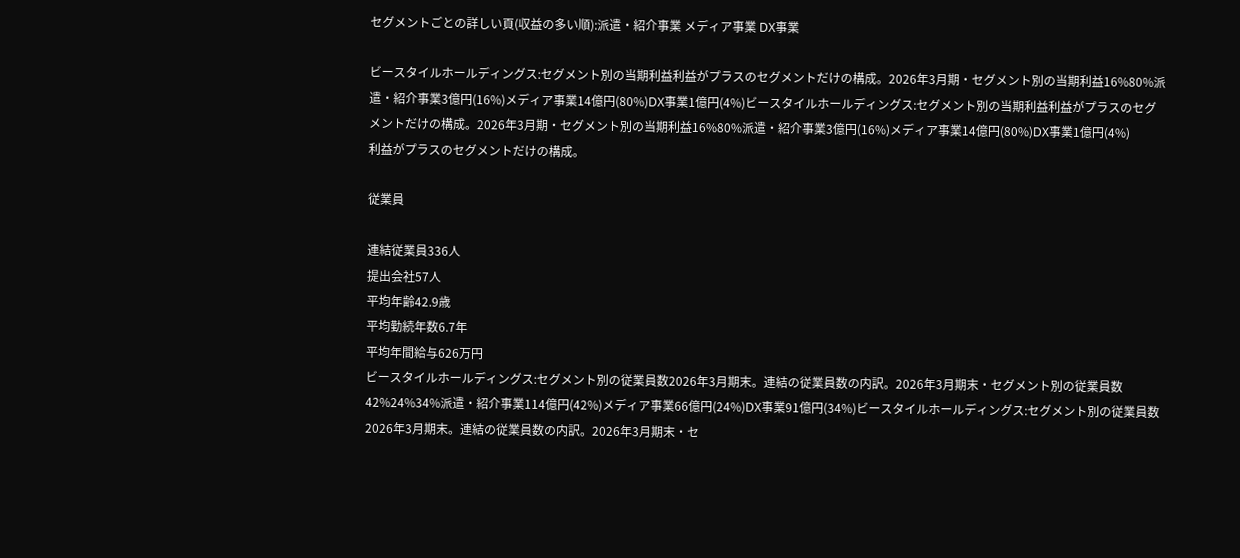セグメントごとの詳しい頁(収益の多い順):派遣・紹介事業 メディア事業 DX事業

ビースタイルホールディングス:セグメント別の当期利益利益がプラスのセグメントだけの構成。2026年3月期・セグメント別の当期利益16%80%派遣・紹介事業3億円(16%)メディア事業14億円(80%)DX事業1億円(4%)ビースタイルホールディングス:セグメント別の当期利益利益がプラスのセグメントだけの構成。2026年3月期・セグメント別の当期利益16%80%派遣・紹介事業3億円(16%)メディア事業14億円(80%)DX事業1億円(4%)
利益がプラスのセグメントだけの構成。

従業員

連結従業員336人
提出会社57人
平均年齢42.9歳
平均勤続年数6.7年
平均年間給与626万円
ビースタイルホールディングス:セグメント別の従業員数2026年3月期末。連結の従業員数の内訳。2026年3月期末・セグメント別の従業員数42%24%34%派遣・紹介事業114億円(42%)メディア事業66億円(24%)DX事業91億円(34%)ビースタイルホールディングス:セグメント別の従業員数2026年3月期末。連結の従業員数の内訳。2026年3月期末・セ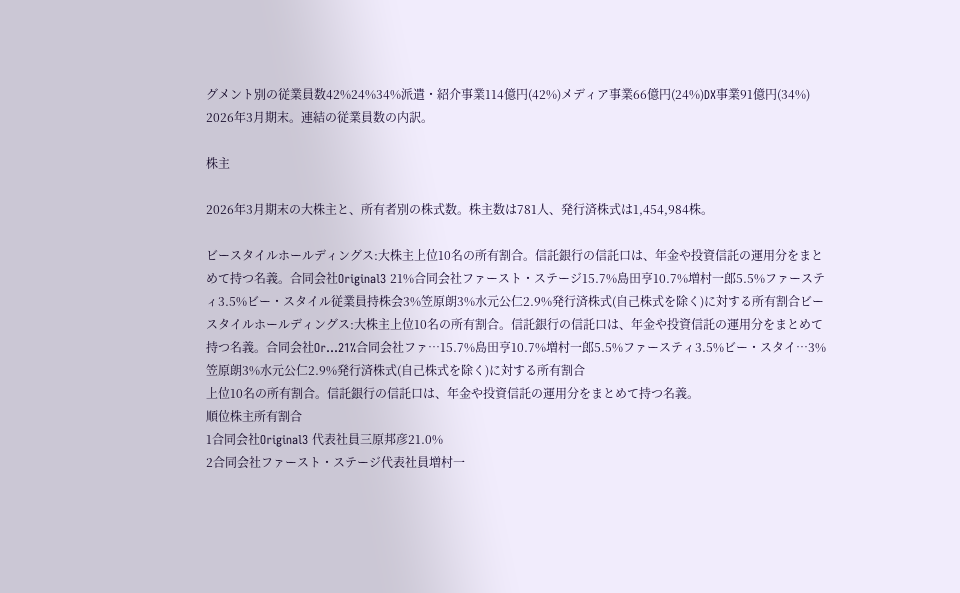グメント別の従業員数42%24%34%派遣・紹介事業114億円(42%)メディア事業66億円(24%)DX事業91億円(34%)
2026年3月期末。連結の従業員数の内訳。

株主

2026年3月期末の大株主と、所有者別の株式数。株主数は781人、発行済株式は1,454,984株。

ビースタイルホールディングス:大株主上位10名の所有割合。信託銀行の信託口は、年金や投資信託の運用分をまとめて持つ名義。合同会社Original3 21%合同会社ファースト・ステージ15.7%島田亨10.7%増村一郎5.5%ファースティ3.5%ビー・スタイル従業員持株会3%笠原朗3%水元公仁2.9%発行済株式(自己株式を除く)に対する所有割合ビースタイルホールディングス:大株主上位10名の所有割合。信託銀行の信託口は、年金や投資信託の運用分をまとめて持つ名義。合同会社Or…21%合同会社ファ…15.7%島田亨10.7%増村一郎5.5%ファースティ3.5%ビー・スタイ…3%笠原朗3%水元公仁2.9%発行済株式(自己株式を除く)に対する所有割合
上位10名の所有割合。信託銀行の信託口は、年金や投資信託の運用分をまとめて持つ名義。
順位株主所有割合
1合同会社Original3 代表社員三原邦彦21.0%
2合同会社ファースト・ステージ代表社員増村一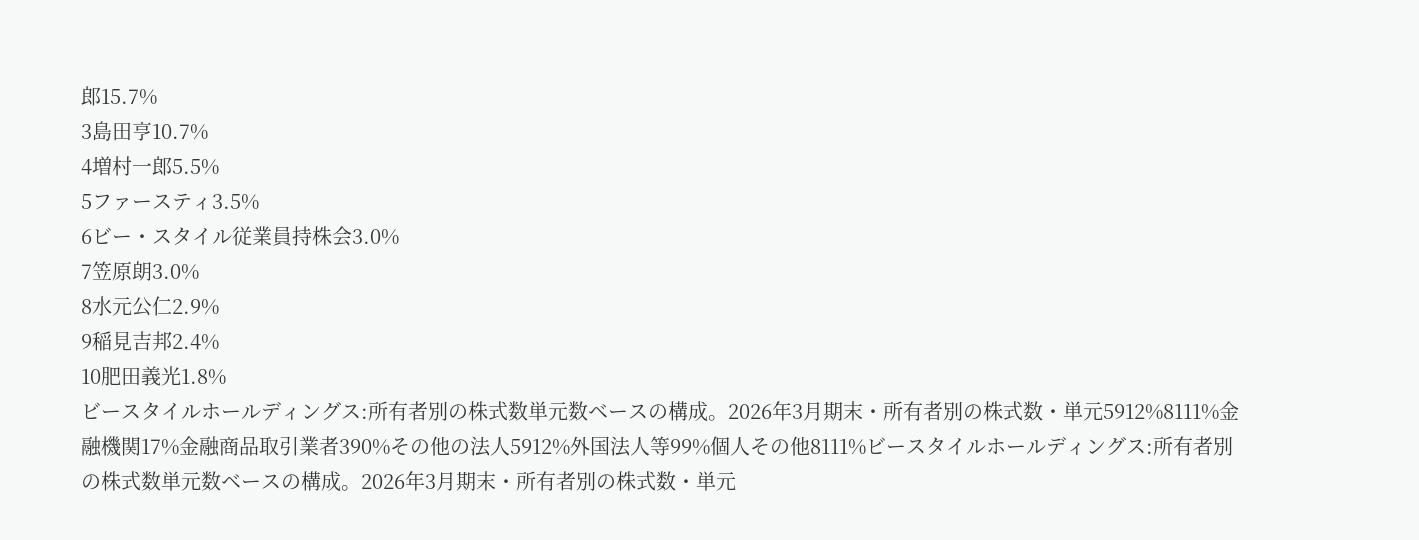郎15.7%
3島田亨10.7%
4増村一郎5.5%
5ファースティ3.5%
6ビー・スタイル従業員持株会3.0%
7笠原朗3.0%
8水元公仁2.9%
9稲見吉邦2.4%
10肥田義光1.8%
ビースタイルホールディングス:所有者別の株式数単元数ベースの構成。2026年3月期末・所有者別の株式数・単元5912%8111%金融機関17%金融商品取引業者390%その他の法人5912%外国法人等99%個人その他8111%ビースタイルホールディングス:所有者別の株式数単元数ベースの構成。2026年3月期末・所有者別の株式数・単元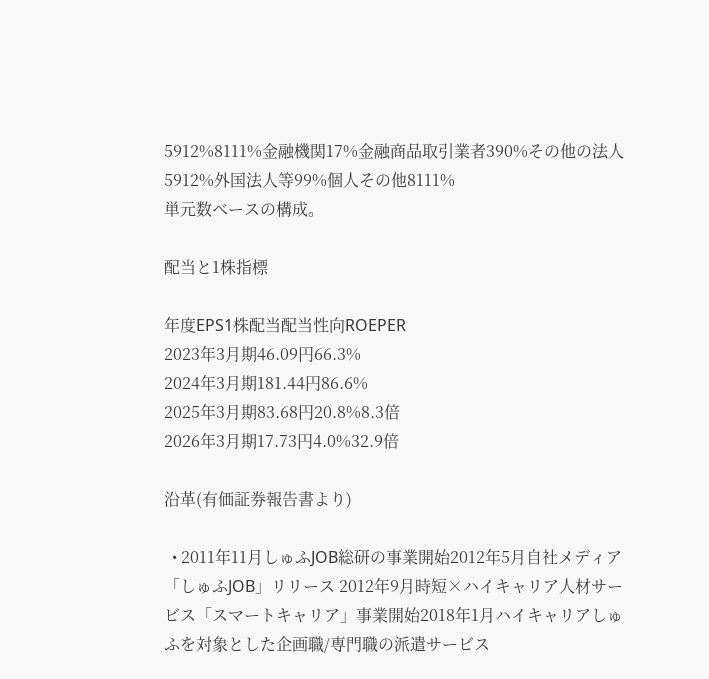5912%8111%金融機関17%金融商品取引業者390%その他の法人5912%外国法人等99%個人その他8111%
単元数ベースの構成。

配当と1株指標

年度EPS1株配当配当性向ROEPER
2023年3月期46.09円66.3%
2024年3月期181.44円86.6%
2025年3月期83.68円20.8%8.3倍
2026年3月期17.73円4.0%32.9倍

沿革(有価証券報告書より)

  • 2011年11月しゅふJOB総研の事業開始2012年5月自社メディア「しゅふJOB」リリース 2012年9月時短×ハイキャリア人材サービス「スマートキャリア」事業開始2018年1月ハイキャリアしゅふを対象とした企画職/専門職の派遣サービス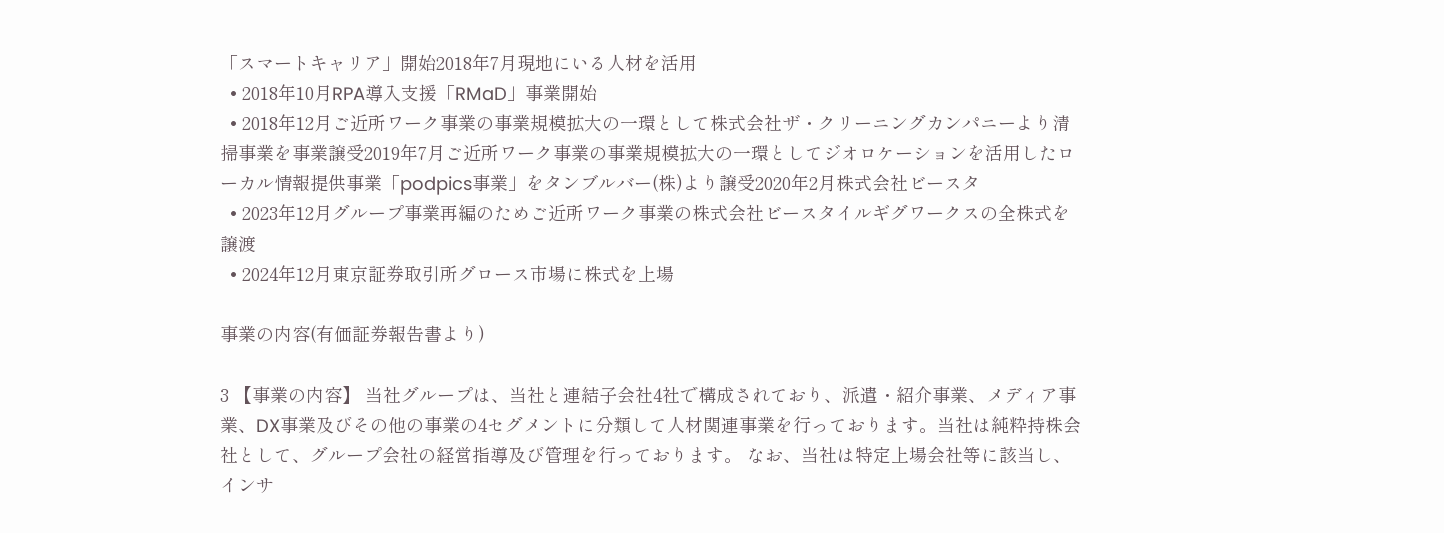「スマートキャリア」開始2018年7月現地にいる人材を活用
  • 2018年10月RPA導入支援「RMaD」事業開始
  • 2018年12月ご近所ワーク事業の事業規模拡大の一環として株式会社ザ・クリーニングカンパニーより清掃事業を事業譲受2019年7月ご近所ワーク事業の事業規模拡大の一環としてジオロケーションを活用したローカル情報提供事業「podpics事業」をタンブルバー(株)より譲受2020年2月株式会社ビースタ
  • 2023年12月グループ事業再編のためご近所ワーク事業の株式会社ビースタイルギグワークスの全株式を譲渡
  • 2024年12月東京証券取引所グロース市場に株式を上場

事業の内容(有価証券報告書より)

3 【事業の内容】 当社グループは、当社と連結子会社4社で構成されており、派遣・紹介事業、メディア事業、DX事業及びその他の事業の4セグメントに分類して人材関連事業を行っております。当社は純粋持株会社として、グループ会社の経営指導及び管理を行っております。 なお、当社は特定上場会社等に該当し、インサ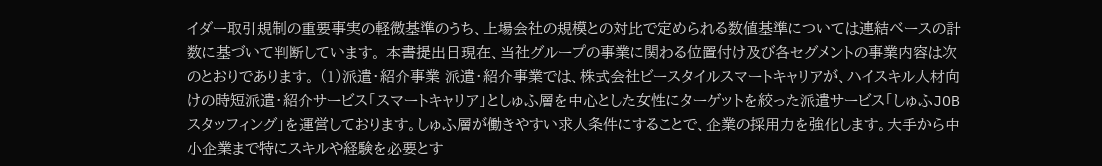イダー取引規制の重要事実の軽微基準のうち、上場会社の規模との対比で定められる数値基準については連結ベースの計数に基づいて判断しています。 本書提出日現在、当社グループの事業に関わる位置付け及び各セグメントの事業内容は次のとおりであります。 (1)派遣・紹介事業 派遣・紹介事業では、株式会社ビースタイルスマートキャリアが、ハイスキル人材向けの時短派遣・紹介サービス「スマートキャリア」としゅふ層を中心とした女性にターゲットを絞った派遣サービス「しゅふJOBスタッフィング」を運営しております。しゅふ層が働きやすい求人条件にすることで、企業の採用力を強化します。大手から中小企業まで特にスキルや経験を必要とす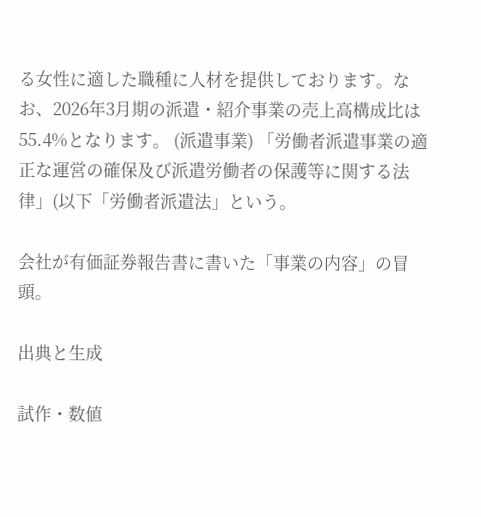る女性に適した職種に人材を提供しております。なお、2026年3月期の派遣・紹介事業の売上高構成比は55.4%となります。 (派遣事業) 「労働者派遣事業の適正な運営の確保及び派遣労働者の保護等に関する法律」(以下「労働者派遣法」という。

会社が有価証券報告書に書いた「事業の内容」の冒頭。

出典と生成

試作・数値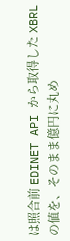は照合前 EDINET API から取得した XBRL の値を、そのまま億円に丸め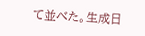て並べた。生成日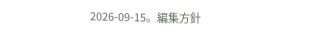2026-09-15。編集方針